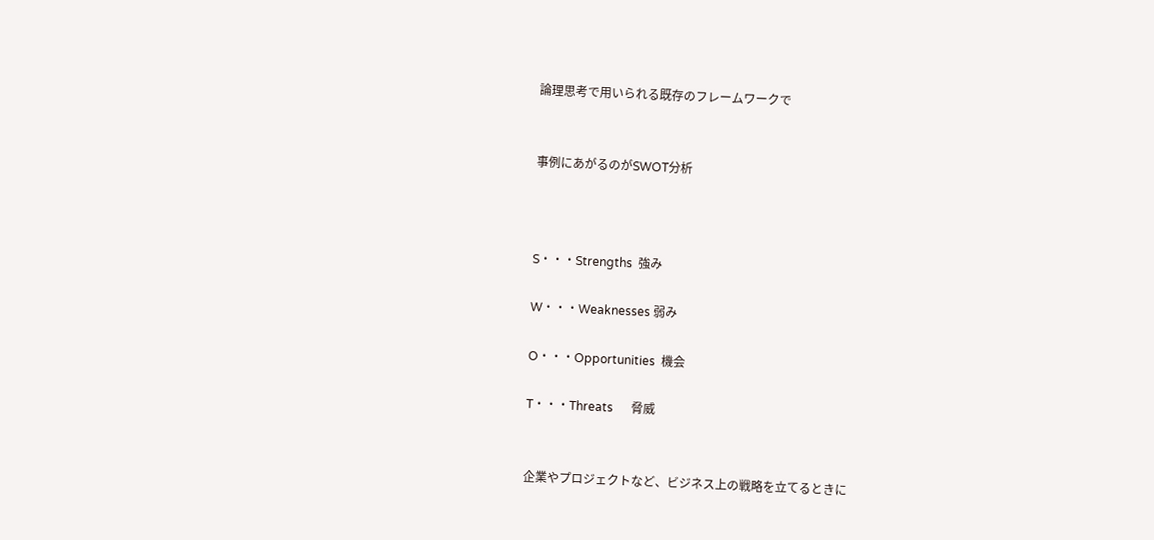論理思考で用いられる既存のフレームワークで


事例にあがるのがSWOT分析



S・・・Strengths  強み

W・・・Weaknesses 弱み

O・・・Opportunities  機会

T・・・Threats      脅威


企業やプロジェクトなど、ビジネス上の戦略を立てるときに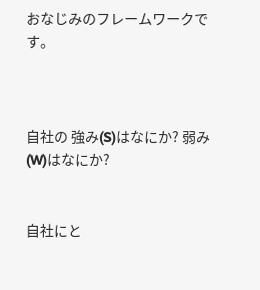おなじみのフレームワークです。



自社の 強み(S)はなにか? 弱み(W)はなにか?


自社にと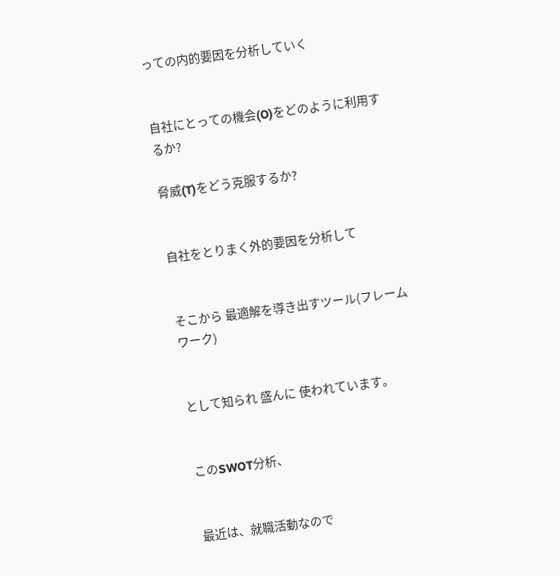っての内的要因を分析していく


自社にとっての機会(O)をどのように利用するか?

脅威(T)をどう克服するか?


自社をとりまく外的要因を分析して


そこから 最適解を導き出すツール(フレームワーク)


として知られ 盛んに 使われています。


このSWOT分析、


最近は、就職活動なので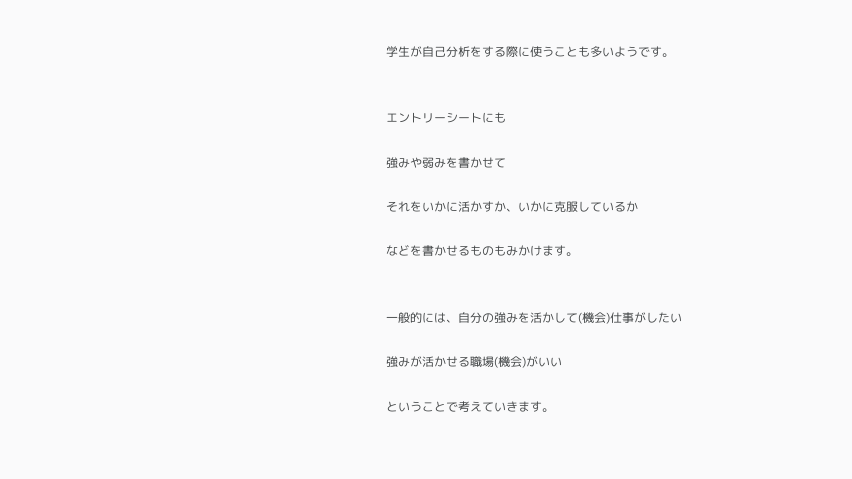学生が自己分析をする際に使うことも多いようです。


エントリーシートにも

強みや弱みを書かせて

それをいかに活かすか、いかに克服しているか

などを書かせるものもみかけます。


一般的には、自分の強みを活かして(機会)仕事がしたい

強みが活かせる職場(機会)がいい

ということで考えていきます。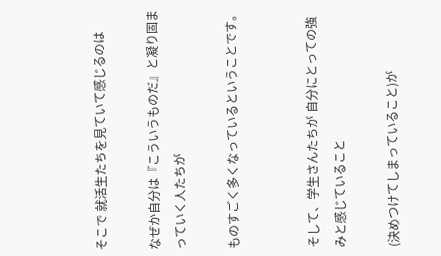そこで 就活生たちを見ていて感じるのは

なぜか自分は『こういうものだ』と凝り固まっていく人たちが

ものすごく多くなっているということです。


そして、学生さんたちが 自分にとっての強みと感じていること

(決めつけてしまっていること)が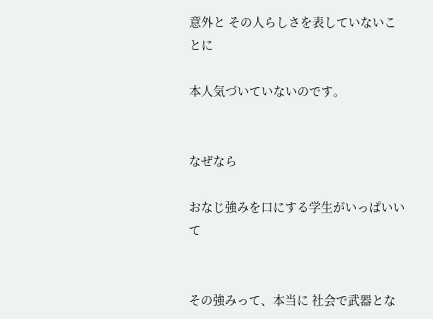意外と その人らしさを表していないことに

本人気づいていないのです。


なぜなら

おなじ強みを口にする学生がいっぱいいて


その強みって、本当に 社会で武器とな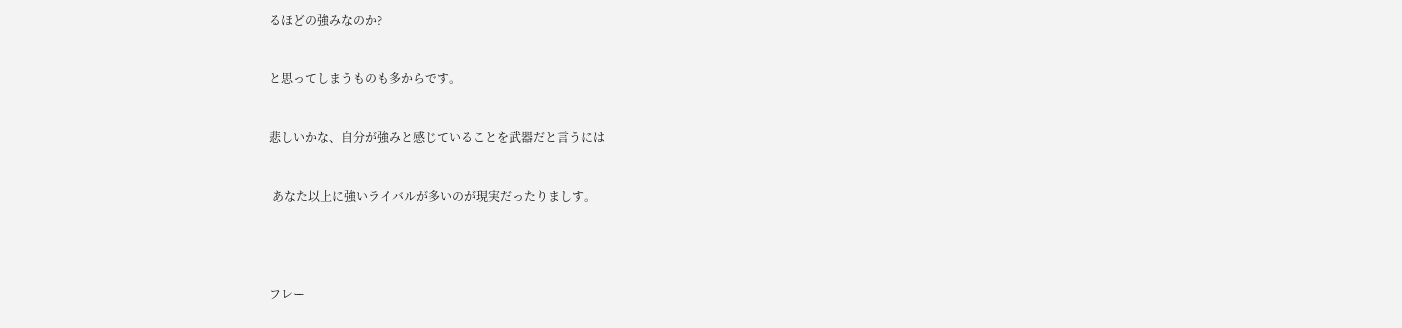るほどの強みなのか?


と思ってしまうものも多からです。


悲しいかな、自分が強みと感じていることを武器だと言うには


 あなた以上に強いライバルが多いのが現実だったりましす。




フレー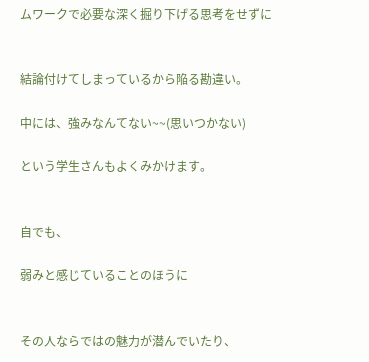ムワークで必要な深く掘り下げる思考をせずに


結論付けてしまっているから陥る勘違い。

中には、強みなんてない~~(思いつかない)

という学生さんもよくみかけます。


自でも、

弱みと感じていることのほうに


その人ならではの魅力が潜んでいたり、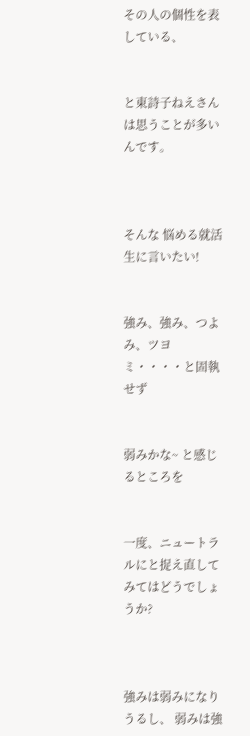その人の個性を表している、


と東詩子ねえさんは思うことが多いんです。



そんな 悩める就活生に言いたい!


強み、強み、つよみ、ツヨミ・・・・と固執せず


弱みかな~ と感じるところを


一度、ニュートラルにと捉え直してみてはどうでしょうか?



強みは弱みになりうるし、 弱みは強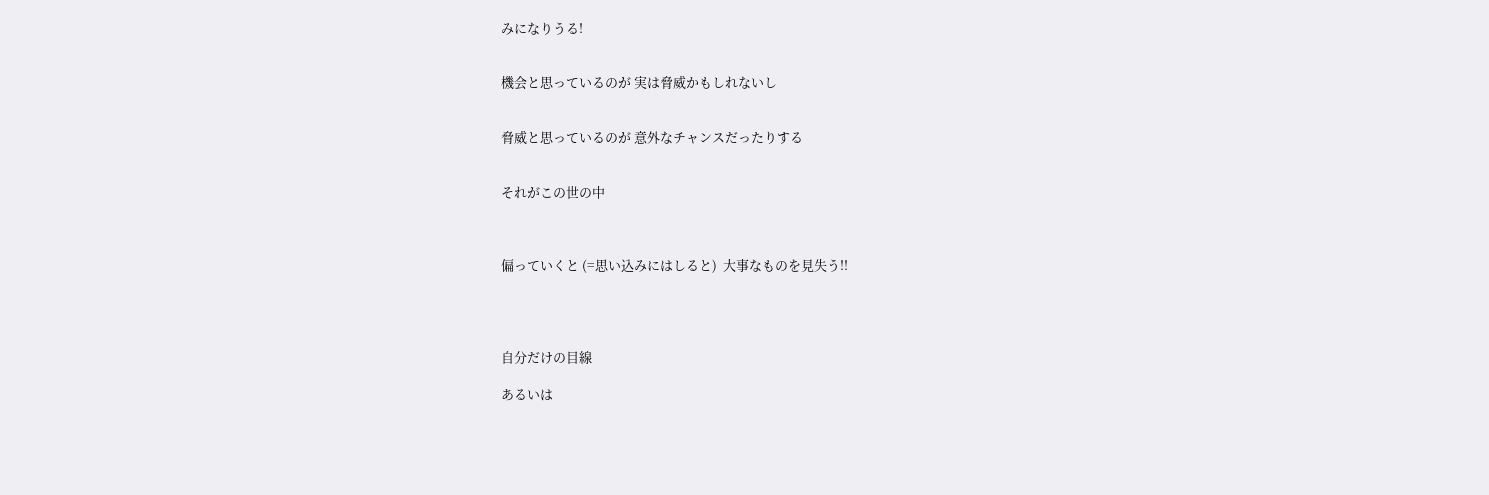みになりうる!


機会と思っているのが 実は脅威かもしれないし


脅威と思っているのが 意外なチャンスだったりする


それがこの世の中



偏っていくと (=思い込みにはしると)  大事なものを見失う!!




自分だけの目線

あるいは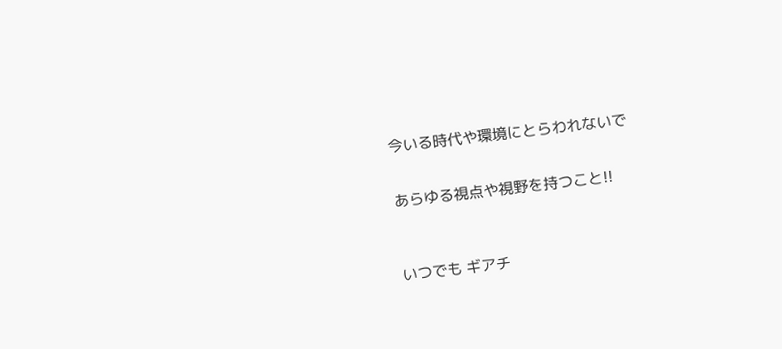今いる時代や環境にとらわれないで


あらゆる視点や視野を持つこと!!



いつでも ギアチ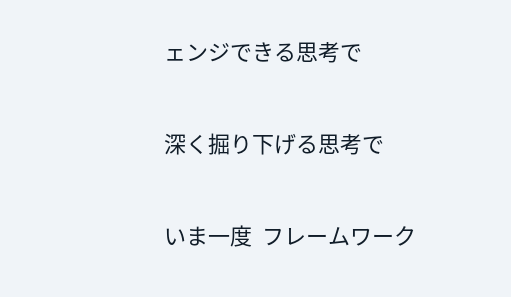ェンジできる思考で


深く掘り下げる思考で


いま一度  フレームワーク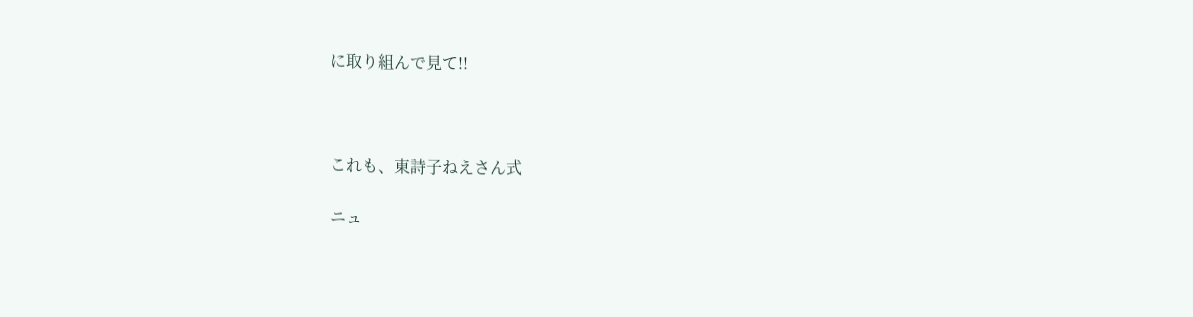に取り組んで見て!!



これも、東詩子ねえさん式

ニュ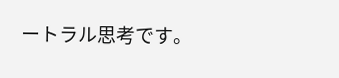ートラル思考です。